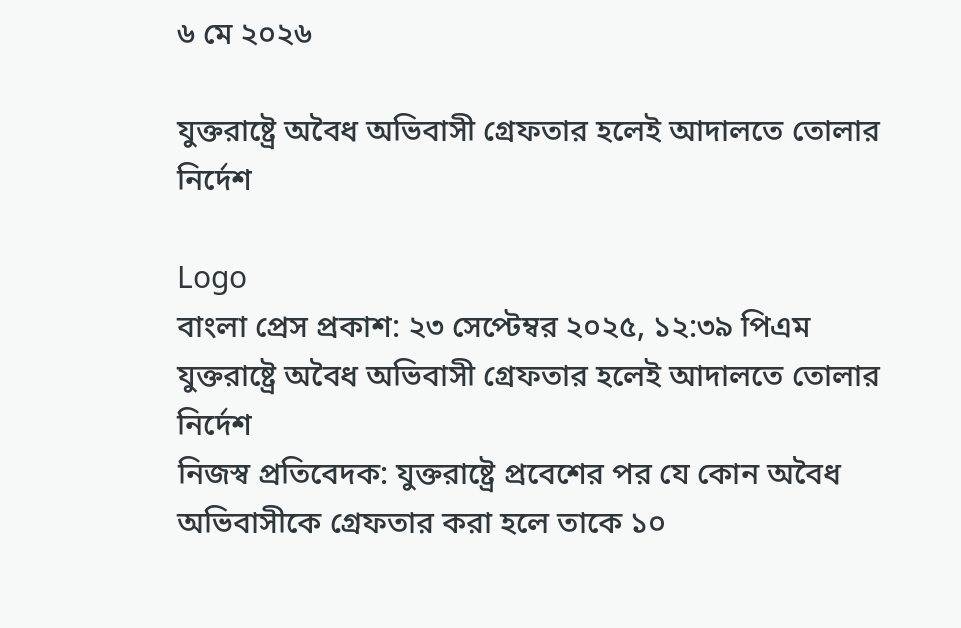৬ মে ২০২৬

যুক্তরাষ্ট্রে অবৈধ অভিবাসী গ্রেফতার হলেই আদালতে তোলার নির্দেশ

Logo
বাংলা প্রেস প্রকাশ: ২৩ সেপ্টেম্বর ২০২৫, ১২:৩৯ পিএম
যুক্তরাষ্ট্রে অবৈধ অভিবাসী গ্রেফতার হলেই আদালতে তোলার নির্দেশ
নিজস্ব প্রতিবেদক: যুক্তরাষ্ট্রে প্রবেশের পর যে কোন অবৈধ অভিবাসীকে গ্রেফতার করা হলে তাকে ১০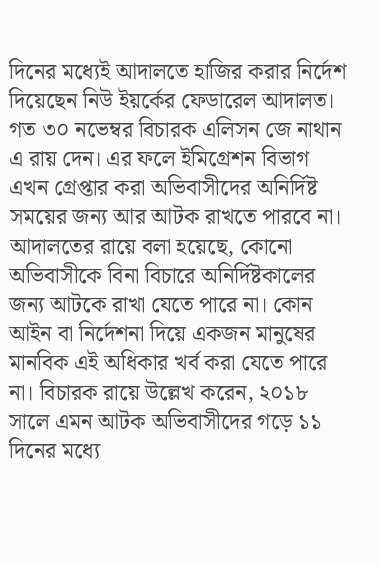দিনের মধ্যেই আদালতে হাজির করার নির্দেশ দিয়েছেন নিউ ইয়র্কের ফেডারেল আদালত। গত ৩০ নভেম্বর বিচারক এলিসন জে নাথান এ রায় দেন। এর ফলে ইমিগ্রেশন বিভাগ এখন গ্রেপ্তার করা অভিবাসীদের অনির্দিষ্ট সময়ের জন্য আর আটক রাখতে পারবে না। আদালতের রায়ে বলা হয়েছে, কোনো অভিবাসীকে বিনা বিচারে অনির্দিষ্টকালের জন্য আটকে রাখা যেতে পারে না। কোন আইন বা নির্দেশনা দিয়ে একজন মানুষের মানবিক এই অধিকার খর্ব করা যেতে পারে না। বিচারক রায়ে উল্লেখ করেন, ২০১৮ সালে এমন আটক অভিবাসীদের গড়ে ১১ দিনের মধ্যে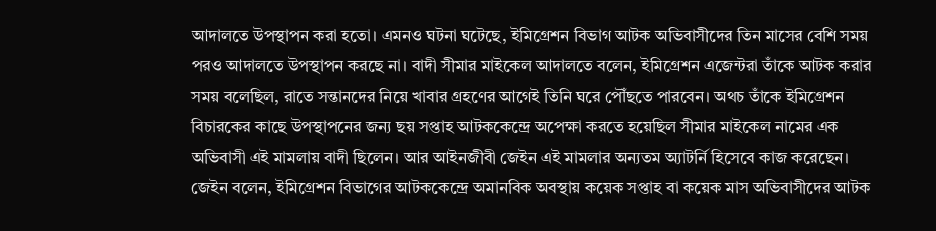আদালতে উপস্থাপন করা হতো। এমনও ঘটনা ঘটেছে, ইমিগ্রেশন বিভাগ আটক অভিবাসীদের তিন মাসের বেশি সময় পরও আদালতে উপস্থাপন করছে না। বাদী সীমার মাইকেল আদালতে বলেন, ইমিগ্রেশন এজেন্টরা তাঁকে আটক করার সময় বলেছিল, রাতে সন্তানদের নিয়ে খাবার গ্রহণের আগেই তিনি ঘরে পৌঁছতে পারবেন। অথচ তাঁকে ইমিগ্রেশন বিচারকের কাছে উপস্থাপনের জন্য ছয় সপ্তাহ আটককেন্দ্রে অপেক্ষা করতে হয়েছিল সীমার মাইকেল নামের এক অভিবাসী এই মামলায় বাদী ছিলেন। আর আইনজীবী জেইন এই মামলার অন্যতম অ্যাটর্নি হিসেবে কাজ করেছেন। জেইন বলেন, ইমিগ্রেশন বিভাগের আটককেন্দ্রে অমানবিক অবস্থায় কয়েক সপ্তাহ বা কয়েক মাস অভিবাসীদের আটক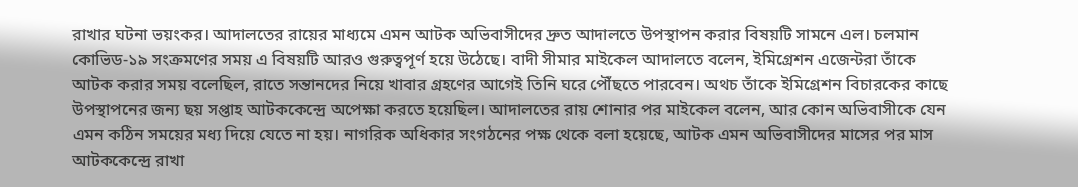রাখার ঘটনা ভয়ংকর। আদালতের রায়ের মাধ্যমে এমন আটক অভিবাসীদের দ্রুত আদালতে উপস্থাপন করার বিষয়টি সামনে এল। চলমান কোভিড-১৯ সংক্রমণের সময় এ বিষয়টি আরও গুরুত্বপূর্ণ হয়ে উঠেছে। বাদী সীমার মাইকেল আদালতে বলেন, ইমিগ্রেশন এজেন্টরা তাঁকে আটক করার সময় বলেছিল, রাতে সন্তানদের নিয়ে খাবার গ্রহণের আগেই তিনি ঘরে পৌঁছতে পারবেন। অথচ তাঁকে ইমিগ্রেশন বিচারকের কাছে উপস্থাপনের জন্য ছয় সপ্তাহ আটককেন্দ্রে অপেক্ষা করতে হয়েছিল। আদালতের রায় শোনার পর মাইকেল বলেন, আর কোন অভিবাসীকে যেন এমন কঠিন সময়ের মধ্য দিয়ে যেতে না হয়। নাগরিক অধিকার সংগঠনের পক্ষ থেকে বলা হয়েছে, আটক এমন অভিবাসীদের মাসের পর মাস আটককেন্দ্রে রাখা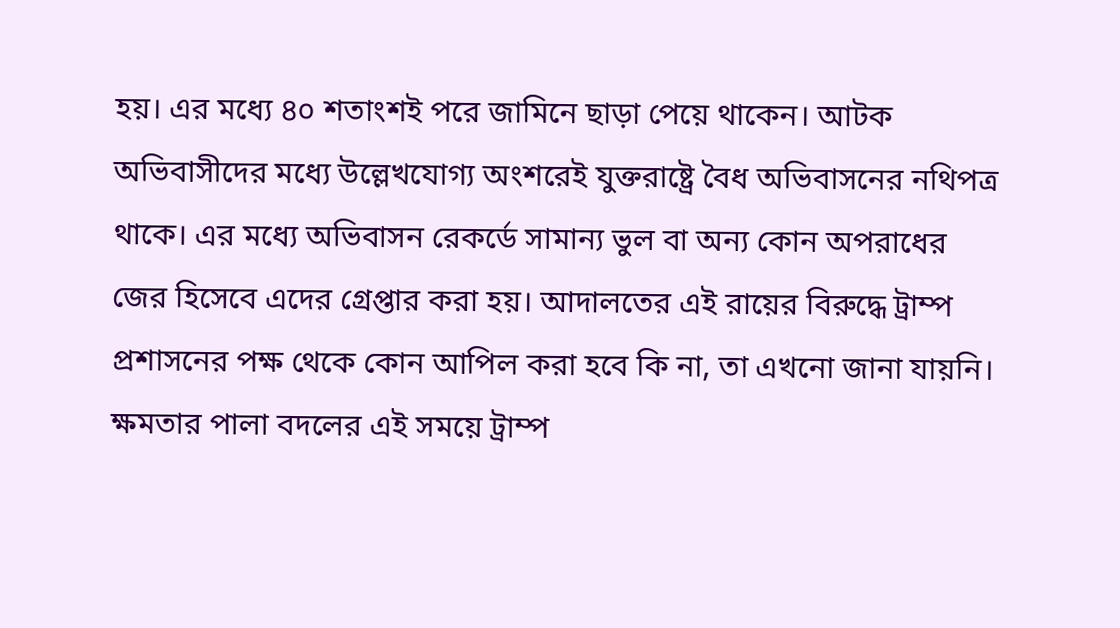হয়। এর মধ্যে ৪০ শতাংশই পরে জামিনে ছাড়া পেয়ে থাকেন। আটক অভিবাসীদের মধ্যে উল্লেখযোগ্য অংশরেই যুক্তরাষ্ট্রে বৈধ অভিবাসনের নথিপত্র থাকে। এর মধ্যে অভিবাসন রেকর্ডে সামান্য ভুল বা অন্য কোন অপরাধের জের হিসেবে এদের গ্রেপ্তার করা হয়। আদালতের এই রায়ের বিরুদ্ধে ট্রাম্প প্রশাসনের পক্ষ থেকে কোন আপিল করা হবে কি না, তা এখনো জানা যায়নি। ক্ষমতার পালা বদলের এই সময়ে ট্রাম্প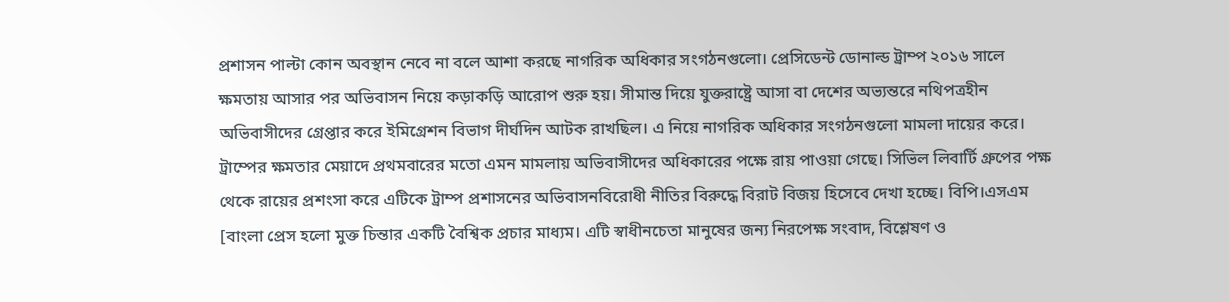প্রশাসন পাল্টা কোন অবস্থান নেবে না বলে আশা করছে নাগরিক অধিকার সংগঠনগুলো। প্রেসিডেন্ট ডোনাল্ড ট্রাম্প ২০১৬ সালে ক্ষমতায় আসার পর অভিবাসন নিয়ে কড়াকড়ি আরোপ শুরু হয়। সীমান্ত দিয়ে যুক্তরাষ্ট্রে আসা বা দেশের অভ্যন্তরে নথিপত্রহীন অভিবাসীদের গ্রেপ্তার করে ইমিগ্রেশন বিভাগ দীর্ঘদিন আটক রাখছিল। এ নিয়ে নাগরিক অধিকার সংগঠনগুলো মামলা দায়ের করে। ট্রাম্পের ক্ষমতার মেয়াদে প্রথমবারের মতো এমন মামলায় অভিবাসীদের অধিকারের পক্ষে রায় পাওয়া গেছে। সিভিল লিবার্টি গ্রুপের পক্ষ থেকে রায়ের প্রশংসা করে এটিকে ট্রাম্প প্রশাসনের অভিবাসনবিরোধী নীতির বিরুদ্ধে বিরাট বিজয় হিসেবে দেখা হচ্ছে। বিপি।এসএম
[বাংলা প্রেস হলো মুক্ত চিন্তার একটি বৈশ্বিক প্রচার মাধ্যম। এটি স্বাধীনচেতা মানুষের জন্য নিরপেক্ষ সংবাদ, বিশ্লেষণ ও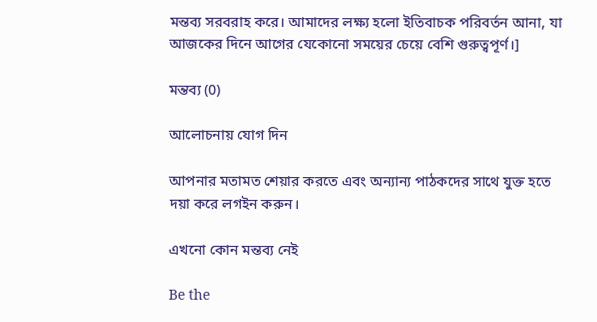মন্তব্য সরবরাহ করে। আমাদের লক্ষ্য হলো ইতিবাচক পরিবর্তন আনা, যা আজকের দিনে আগের যেকোনো সময়ের চেয়ে বেশি গুরুত্বপূর্ণ।]

মন্তব্য (0)

আলোচনায় যোগ দিন

আপনার মতামত শেয়ার করতে এবং অন্যান্য পাঠকদের সাথে যুক্ত হতে দয়া করে লগইন করুন।

এখনো কোন মন্তব্য নেই

Be the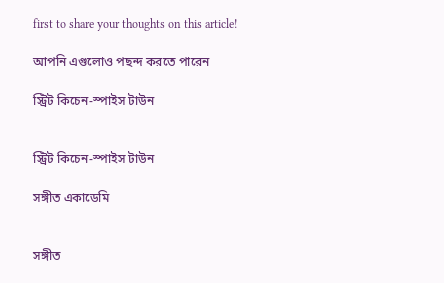first to share your thoughts on this article!

আপনি এগুলোও পছন্দ করতে পারেন

স্ট্রিট কিচেন-স্পাইস টাউন


স্ট্রিট কিচেন-স্পাইস টাউন

সঙ্গীত একাডেমি


সঙ্গীত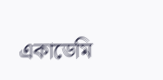একাডেমি